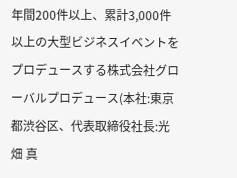年間200件以上、累計3,000件以上の大型ビジネスイベントをプロデュースする株式会社グローバルプロデュース(本社:東京都渋谷区、代表取締役社長:光畑 真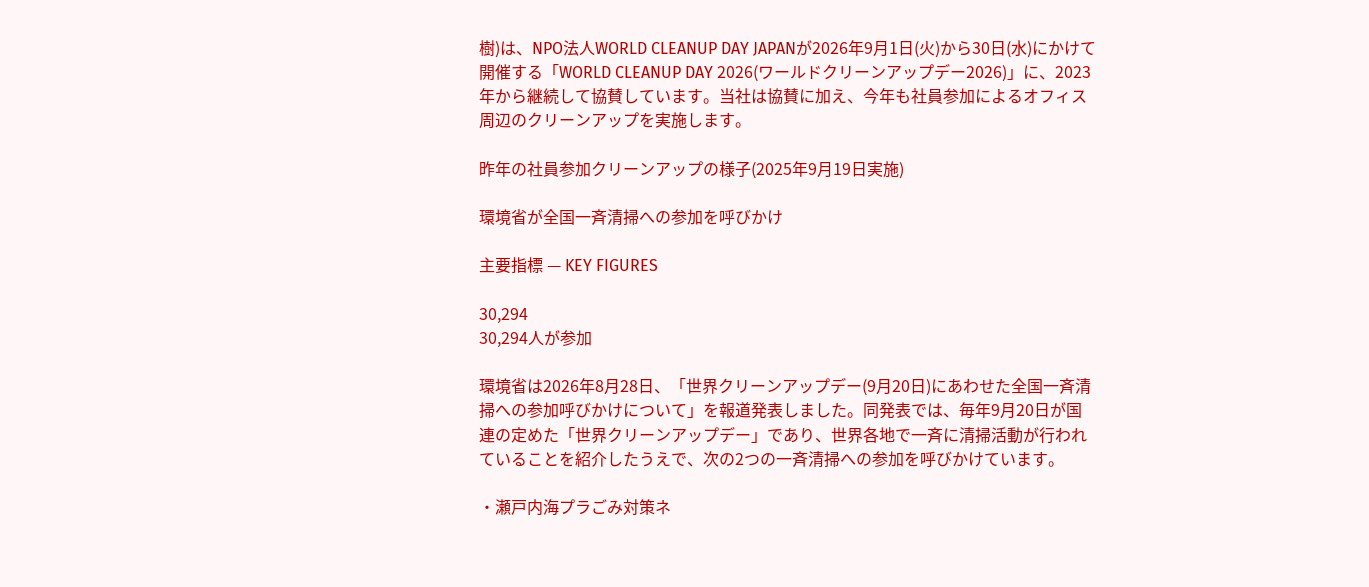樹)は、NPO法人WORLD CLEANUP DAY JAPANが2026年9月1日(火)から30日(水)にかけて開催する「WORLD CLEANUP DAY 2026(ワールドクリーンアップデー2026)」に、2023年から継続して協賛しています。当社は協賛に加え、今年も社員参加によるオフィス周辺のクリーンアップを実施します。

昨年の社員参加クリーンアップの様子(2025年9月19日実施)

環境省が全国一斉清掃への参加を呼びかけ

主要指標 — KEY FIGURES

30,294
30,294人が参加

環境省は2026年8月28日、「世界クリーンアップデー(9月20日)にあわせた全国一斉清掃への参加呼びかけについて」を報道発表しました。同発表では、毎年9月20日が国連の定めた「世界クリーンアップデー」であり、世界各地で一斉に清掃活動が行われていることを紹介したうえで、次の2つの一斉清掃への参加を呼びかけています。

・瀬戸内海プラごみ対策ネ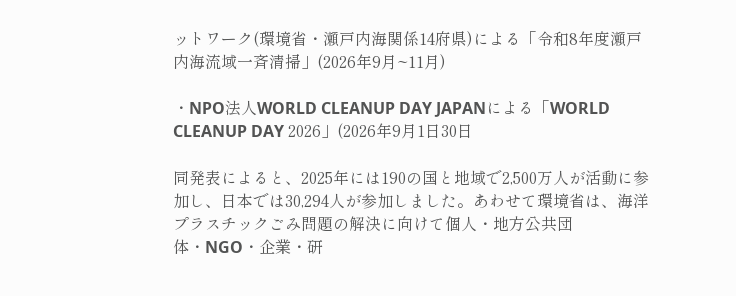ットワーク(環境省・瀬戸内海関係14府県)による「令和8年度瀬戸内海流域一斉清掃」(2026年9月~11月)

・NPO法人WORLD CLEANUP DAY JAPANによる「WORLD CLEANUP DAY 2026」(2026年9月1日30日

同発表によると、2025年には190の国と地域で2,500万人が活動に参加し、日本では30,294人が参加しました。あわせて環境省は、海洋プラスチックごみ問題の解決に向けて個人・地方公共団体・NGO・企業・研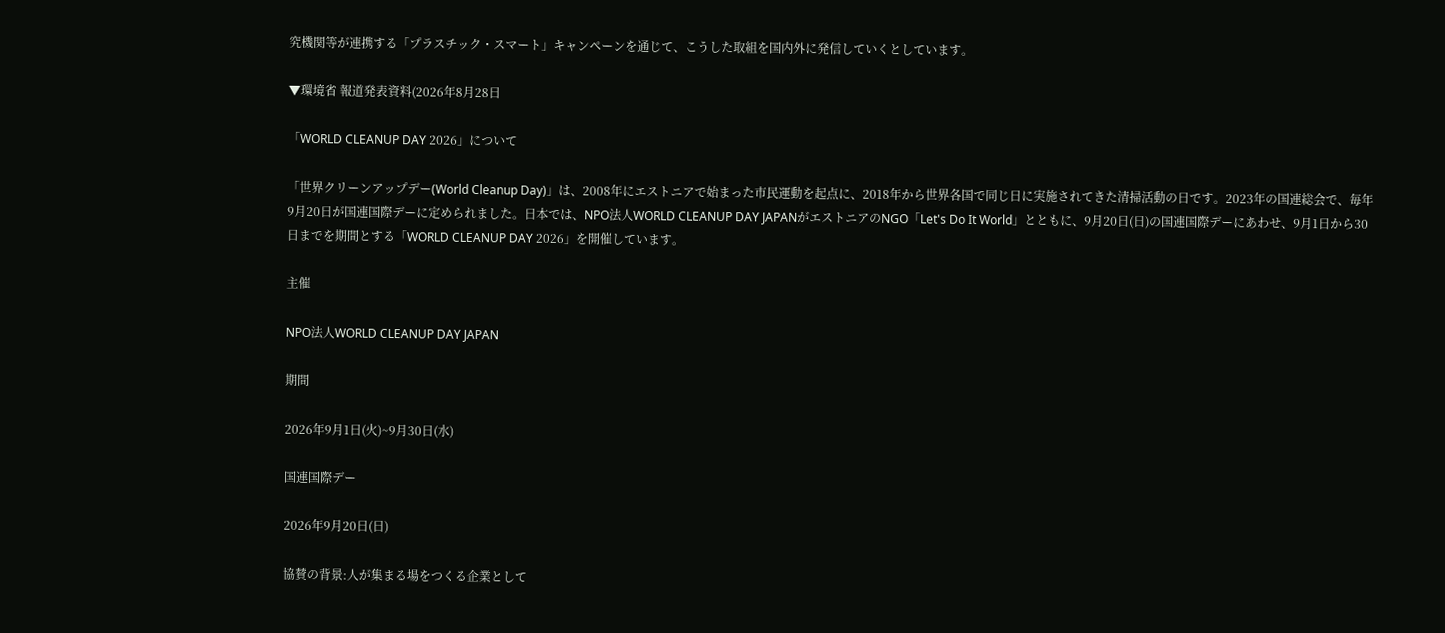究機関等が連携する「プラスチック・スマート」キャンペーンを通じて、こうした取組を国内外に発信していくとしています。

▼環境省 報道発表資料(2026年8月28日

「WORLD CLEANUP DAY 2026」について

「世界クリーンアップデー(World Cleanup Day)」は、2008年にエストニアで始まった市民運動を起点に、2018年から世界各国で同じ日に実施されてきた清掃活動の日です。2023年の国連総会で、毎年9月20日が国連国際デーに定められました。日本では、NPO法人WORLD CLEANUP DAY JAPANがエストニアのNGO「Let's Do It World」とともに、9月20日(日)の国連国際デーにあわせ、9月1日から30日までを期間とする「WORLD CLEANUP DAY 2026」を開催しています。

主催

NPO法人WORLD CLEANUP DAY JAPAN

期間

2026年9月1日(火)~9月30日(水)

国連国際デー

2026年9月20日(日)

協賛の背景:人が集まる場をつくる企業として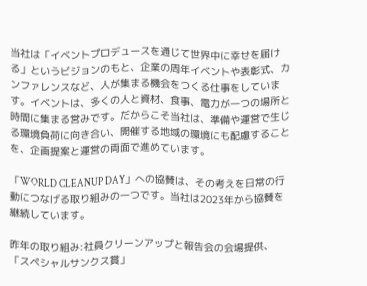当社は「イベントプロデュースを通じて世界中に幸せを届ける」というビジョンのもと、企業の周年イベントや表彰式、カンファレンスなど、人が集まる機会をつくる仕事をしています。イベントは、多くの人と資材、食事、電力が一つの場所と時間に集まる営みです。だからこそ当社は、準備や運営で生じる環境負荷に向き合い、開催する地域の環境にも配慮することを、企画提案と運営の両面で進めています。

「WORLD CLEANUP DAY」への協賛は、その考えを日常の行動につなげる取り組みの一つです。当社は2023年から協賛を継続しています。

昨年の取り組み:社員クリーンアップと報告会の会場提供、「スペシャルサンクス賞」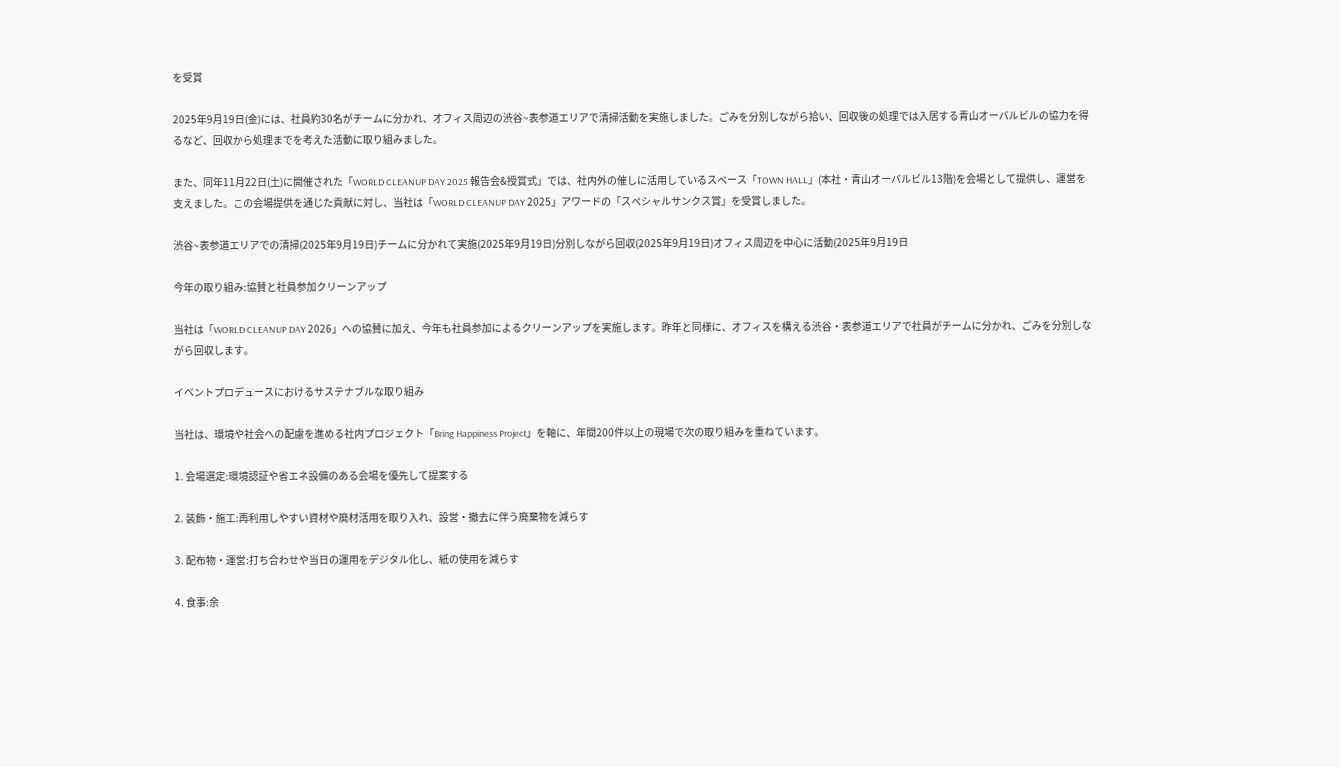を受賞

2025年9月19日(金)には、社員約30名がチームに分かれ、オフィス周辺の渋谷~表参道エリアで清掃活動を実施しました。ごみを分別しながら拾い、回収後の処理では入居する青山オーバルビルの協力を得るなど、回収から処理までを考えた活動に取り組みました。

また、同年11月22日(土)に開催された「WORLD CLEANUP DAY 2025 報告会&授賞式」では、社内外の催しに活用しているスペース「TOWN HALL」(本社・青山オーバルビル13階)を会場として提供し、運営を支えました。この会場提供を通じた貢献に対し、当社は「WORLD CLEANUP DAY 2025」アワードの「スペシャルサンクス賞」を受賞しました。

渋谷~表参道エリアでの清掃(2025年9月19日)チームに分かれて実施(2025年9月19日)分別しながら回収(2025年9月19日)オフィス周辺を中心に活動(2025年9月19日

今年の取り組み:協賛と社員参加クリーンアップ

当社は「WORLD CLEANUP DAY 2026」への協賛に加え、今年も社員参加によるクリーンアップを実施します。昨年と同様に、オフィスを構える渋谷・表参道エリアで社員がチームに分かれ、ごみを分別しながら回収します。

イベントプロデュースにおけるサステナブルな取り組み

当社は、環境や社会への配慮を進める社内プロジェクト「Bring Happiness Project」を軸に、年間200件以上の現場で次の取り組みを重ねています。

1. 会場選定:環境認証や省エネ設備のある会場を優先して提案する

2. 装飾・施工:再利用しやすい資材や廃材活用を取り入れ、設営・撤去に伴う廃棄物を減らす

3. 配布物・運営:打ち合わせや当日の運用をデジタル化し、紙の使用を減らす

4. 食事:余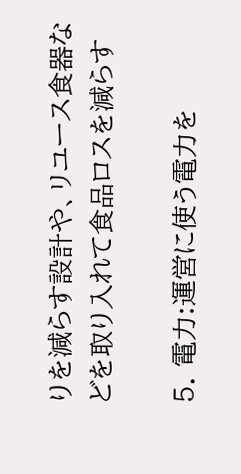りを減らす設計や、リユース食器などを取り入れて食品ロスを減らす

5. 電力:運営に使う電力を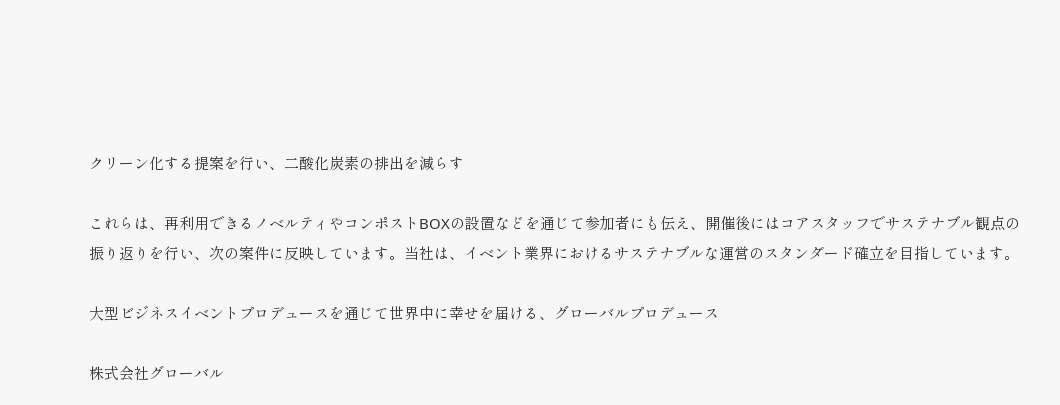クリーン化する提案を行い、二酸化炭素の排出を減らす

これらは、再利用できるノベルティやコンポストBOXの設置などを通じて参加者にも伝え、開催後にはコアスタッフでサステナブル観点の振り返りを行い、次の案件に反映しています。当社は、イベント業界におけるサステナブルな運営のスタンダード確立を目指しています。

大型ビジネスイベントプロデュースを通じて世界中に幸せを届ける、グローバルプロデュース

株式会社グローバル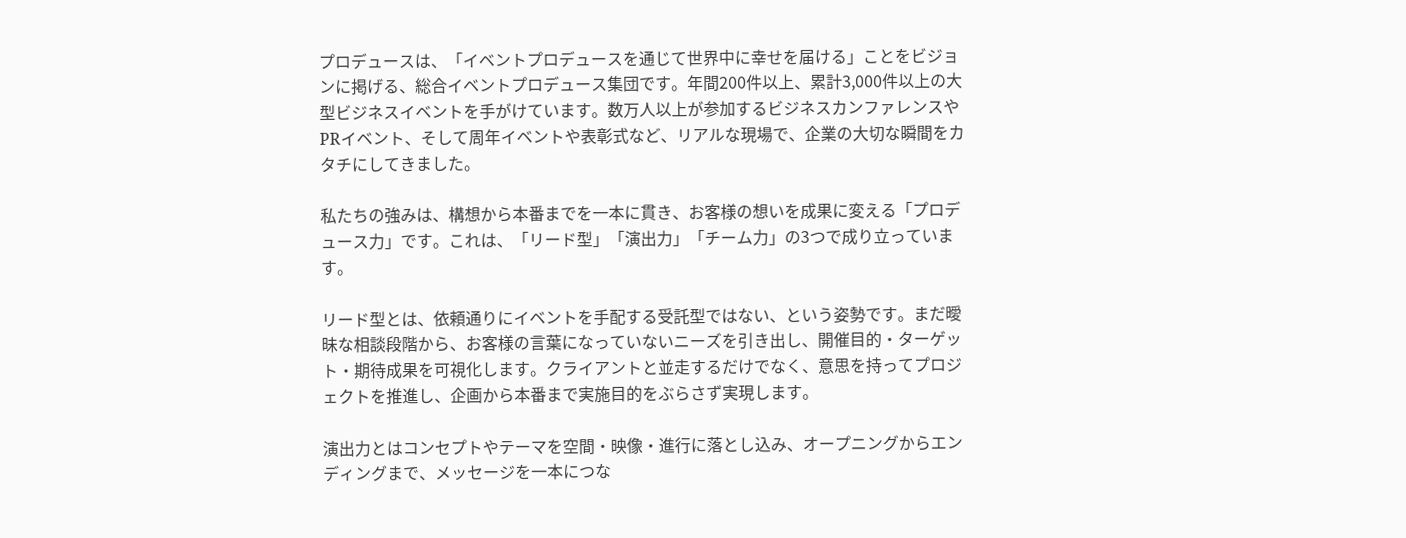プロデュースは、「イベントプロデュースを通じて世界中に幸せを届ける」ことをビジョンに掲げる、総合イベントプロデュース集団です。年間200件以上、累計3,000件以上の大型ビジネスイベントを手がけています。数万人以上が参加するビジネスカンファレンスやPRイベント、そして周年イベントや表彰式など、リアルな現場で、企業の大切な瞬間をカタチにしてきました。

私たちの強みは、構想から本番までを一本に貫き、お客様の想いを成果に変える「プロデュース力」です。これは、「リード型」「演出力」「チーム力」の3つで成り立っています。

リード型とは、依頼通りにイベントを手配する受託型ではない、という姿勢です。まだ曖昧な相談段階から、お客様の言葉になっていないニーズを引き出し、開催目的・ターゲット・期待成果を可視化します。クライアントと並走するだけでなく、意思を持ってプロジェクトを推進し、企画から本番まで実施目的をぶらさず実現します。

演出力とはコンセプトやテーマを空間・映像・進行に落とし込み、オープニングからエンディングまで、メッセージを一本につな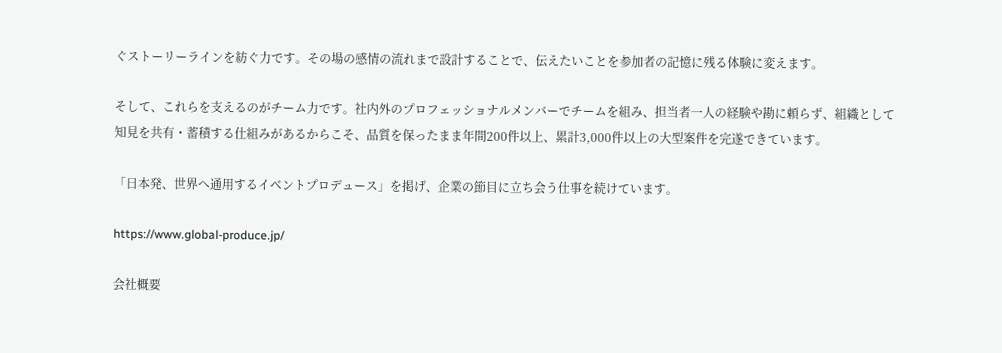ぐストーリーラインを紡ぐ力です。その場の感情の流れまで設計することで、伝えたいことを参加者の記憶に残る体験に変えます。

そして、これらを支えるのがチーム力です。社内外のプロフェッショナルメンバーでチームを組み、担当者一人の経験や勘に頼らず、組織として知見を共有・蓄積する仕組みがあるからこそ、品質を保ったまま年間200件以上、累計3,000件以上の大型案件を完遂できています。

「日本発、世界へ通用するイベントプロデュース」を掲げ、企業の節目に立ち会う仕事を続けています。

https://www.global-produce.jp/

会社概要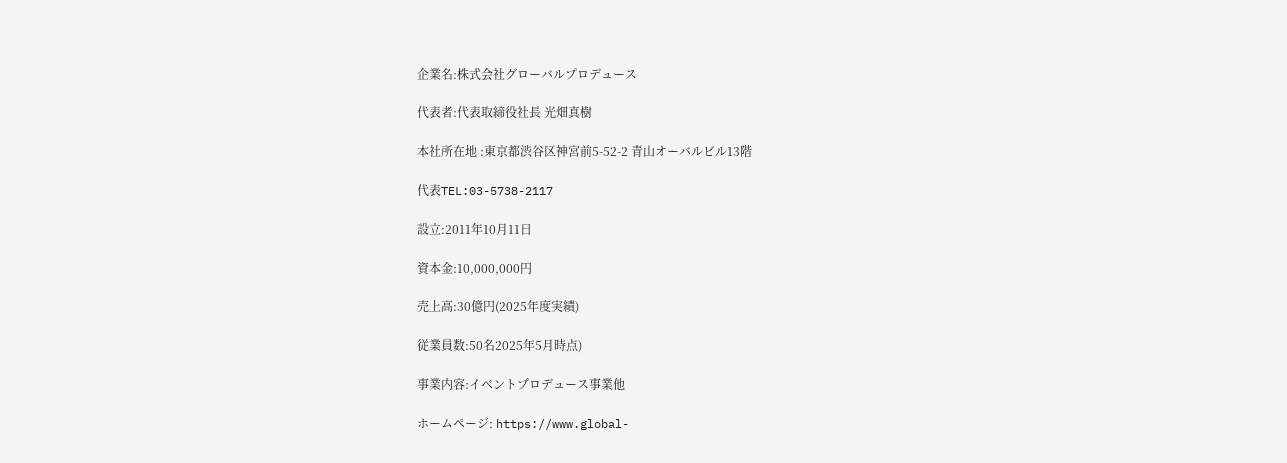企業名:株式会社グローバルプロデュース

代表者:代表取締役社長 光畑真樹

本社所在地 :東京都渋谷区神宮前5-52-2 青山オーバルビル13階

代表TEL:03-5738-2117

設立:2011年10月11日

資本金:10,000,000円

売上高:30億円(2025年度実績)

従業員数:50名2025年5月時点)

事業内容:イベントプロデュース事業他

ホームページ: https://www.global-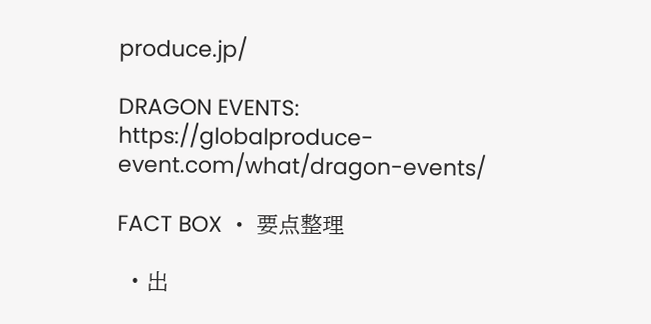produce.jp/

DRAGON EVENTS: https://globalproduce-event.com/what/dragon-events/

FACT BOX ・ 要点整理

  • 出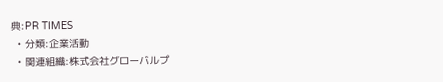典:PR TIMES
  • 分類:企業活動
  • 関連組織:株式会社グローバルプ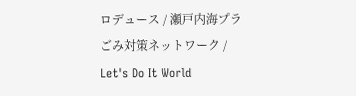ロデュース / 瀬戸内海プラごみ対策ネットワーク / Let's Do It World